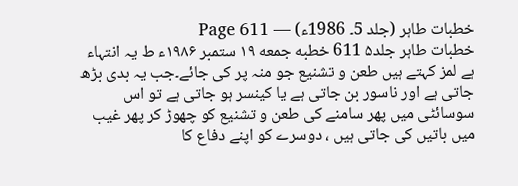خطبات طاہر (جلد 5۔ 1986ء) — Page 611
خطبات طاہر جلد۵ 611 خطبه جمعه ۱۹ ستمبر ۱۹۸۶ء ط یہ انتہاء ہے لمز کہتے ہیں طعن و تشنیع جو منہ پر کی جائے۔جب یہ بدی بڑھ جاتی ہے اور ناسور بن جاتی ہے یا کینسر ہو جاتی ہے تو اس سوسائٹی میں پھر سامنے کی طعن و تشنیع کو چھوڑ کر پھر غیب میں باتیں کی جاتی ہیں ، دوسرے کو اپنے دفاع کا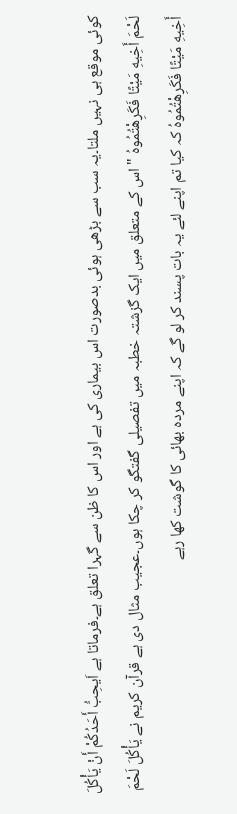کوئی موقع ہی نہیں ملتا۔یہ سب سے بڑھی ہوئی بدصورت اس بیماری کی ہے اور اس کا ظن سے گہرا تعلق ہے۔فرماتا ہے اَیحِبُّ أَحَدُكُمْ أَنْ يَأْكُلَ لَحْمَ أَخِيهِ مَيْتًا فَكَرِهْتُمُوهُ " اس کے متعلق میں ایک گزشتہ خطبہ میں تفصیلی گفتگو کر چکا ہوں۔عجیب مثال دی ہے قرآن کریم نے يَأْكُلَ لَحْمَ أَخِيهِ مَيْتًا فَكَرِهْتُمُوهُ کہ کیا تم اپنے لئے یہ بات پسند کر لو گے کہ اپنے مردہ بھائی کا گوشت کھا رہے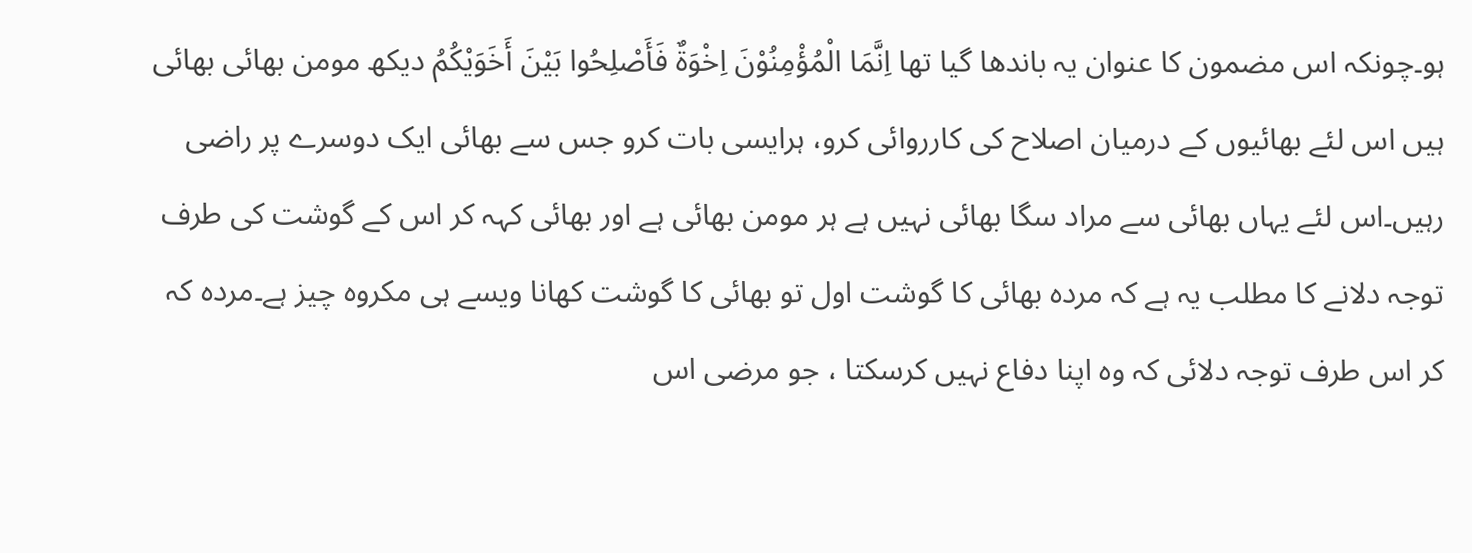ہو۔چونکہ اس مضمون کا عنوان یہ باندھا گیا تھا اِنَّمَا الْمُؤْمِنُوْنَ اِخْوَةٌ فَأَصْلِحُوا بَيْنَ أَخَوَيْكُمُ دیکھ مومن بھائی بھائی ہیں اس لئے بھائیوں کے درمیان اصلاح کی کارروائی کرو، ہرایسی بات کرو جس سے بھائی ایک دوسرے پر راضی رہیں۔اس لئے یہاں بھائی سے مراد سگا بھائی نہیں ہے ہر مومن بھائی ہے اور بھائی کہہ کر اس کے گوشت کی طرف توجہ دلانے کا مطلب یہ ہے کہ مردہ بھائی کا گوشت اول تو بھائی کا گوشت کھانا ویسے ہی مکروہ چیز ہے۔مردہ کہ کر اس طرف توجہ دلائی کہ وہ اپنا دفاع نہیں کرسکتا ، جو مرضی اس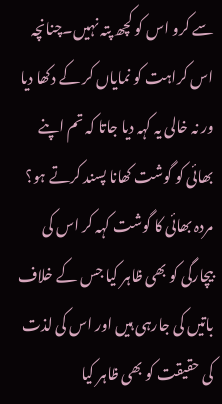سے کرو اس کو کچھ پتہ نہیں۔چنانچہ اس کراہت کو نمایاں کر کے دکھا دیا ور نہ خالی یہ کہہ دیا جاتا کہ تم اپنے بھائی کو گوشت کھانا پسند کرتے ہو؟ مردہ بھائی کا گوشت کہہ کر اس کی بیچارگی کو بھی ظاہر کیا جس کے خلاف باتیں کی جارہی ہیں اور اس کی لذت کی حقیقت کو بھی ظاہر کیا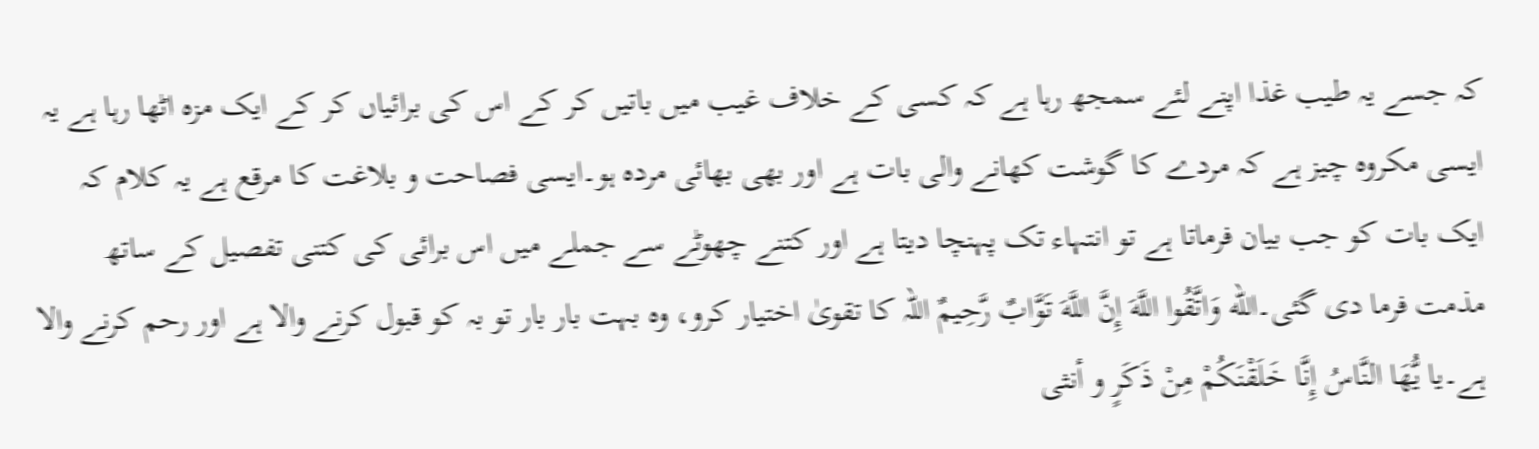کہ جسے یہ طیب غذا اپنے لئے سمجھ رہا ہے کہ کسی کے خلاف غیب میں باتیں کر کے اس کی برائیاں کر کے ایک مزہ اٹھا رہا ہے یہ ایسی مکروہ چیز ہے کہ مردے کا گوشت کھانے والی بات ہے اور بھی بھائی مردہ ہو۔ایسی فصاحت و بلاغت کا مرقع ہے یہ کلام کہ ایک بات کو جب بیان فرماتا ہے تو انتہاء تک پہنچا دیتا ہے اور کتنے چھوٹے سے جملے میں اس برائی کی کتنی تفصیل کے ساتھ مذمت فرما دی گئی۔الله وَاتَّقُوا اللَّهَ إِنَّ اللَّهَ تَوَّابٌ رَّحِيمٌ اللہ کا تقویٰ اختیار کرو، وہ بہت بار بار تو بہ کو قبول کرنے والا ہے اور رحم کرنے والا ہے۔یا يُّهَا النَّاسُ إِنَّا خَلَقْنَكُمْ مِنْ ذَكَرٍ و أنثى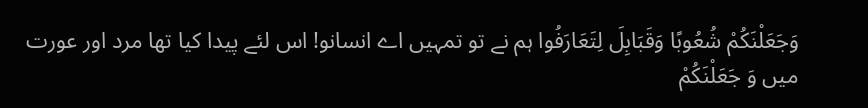وَجَعَلْنَكُمْ شُعُوبًا وَقَبَابِلَ لِتَعَارَفُوا ہم نے تو تمہیں اے انسانو! اس لئے پیدا کیا تھا مرد اور عورت میں وَ جَعَلْنَكُمْ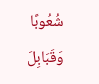شُعُوبًا وَقَبَابِلَ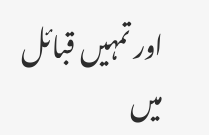اور تمہیں قبائل میں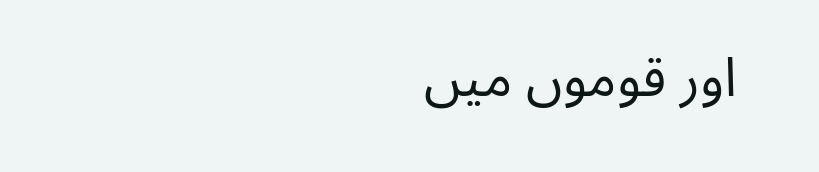اور قوموں میں